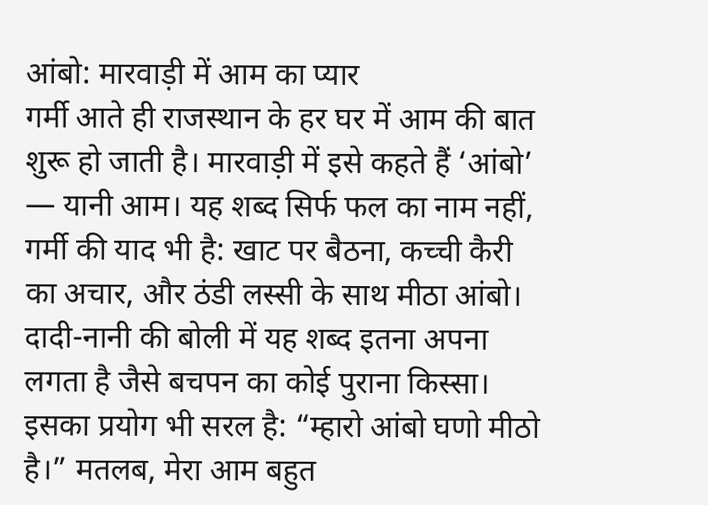आंबो: मारवाड़ी में आम का प्यार
गर्मी आते ही राजस्थान के हर घर में आम की बात शुरू हो जाती है। मारवाड़ी में इसे कहते हैं ‘आंबो’ — यानी आम। यह शब्द सिर्फ फल का नाम नहीं, गर्मी की याद भी है: खाट पर बैठना, कच्ची कैरी का अचार, और ठंडी लस्सी के साथ मीठा आंबो। दादी-नानी की बोली में यह शब्द इतना अपना लगता है जैसे बचपन का कोई पुराना किस्सा। इसका प्रयोग भी सरल है: “म्हारो आंबो घणो मीठो है।” मतलब, मेरा आम बहुत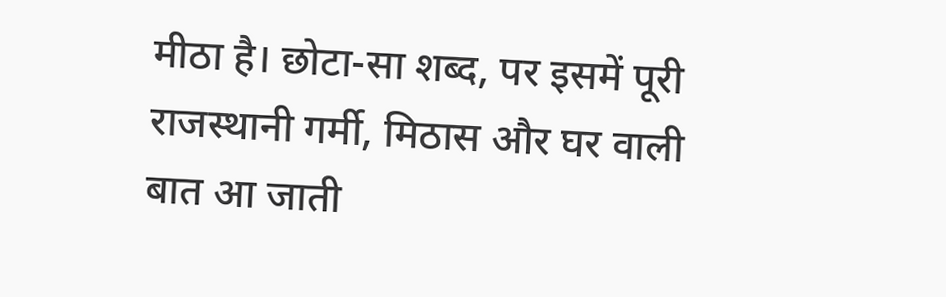मीठा है। छोटा-सा शब्द, पर इसमें पूरी राजस्थानी गर्मी, मिठास और घर वाली बात आ जाती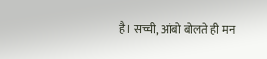है। सच्ची, आंबो बोलते ही मन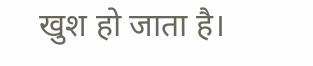खुश हो जाता है।